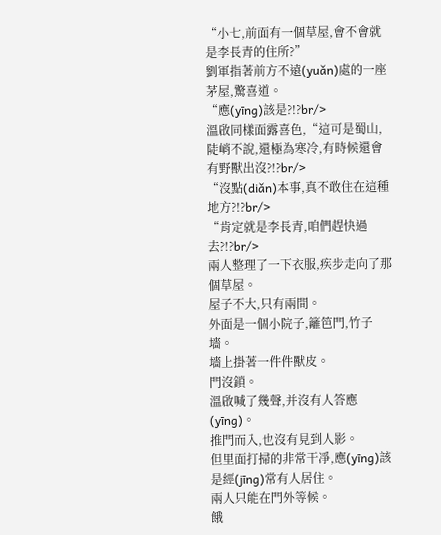“小七,前面有一個草屋,會不會就是李長青的住所?”
劉軍指著前方不遠(yuǎn)處的一座茅屋,驚喜道。
“應(yīng)該是?!?br/>
溫啟同樣面露喜色,“這可是蜀山,陡峭不說,還極為寒冷,有時候還會有野獸出沒?!?br/>
“沒點(diǎn)本事,真不敢住在這種地方?!?br/>
“肯定就是李長青,咱們趕快過去?!?br/>
兩人整理了一下衣服,疾步走向了那個草屋。
屋子不大,只有兩間。
外面是一個小院子,籬笆門,竹子墻。
墻上掛著一件件獸皮。
門沒鎖。
溫啟喊了幾聲,并沒有人答應(yīng)。
推門而入,也沒有見到人影。
但里面打掃的非常干凈,應(yīng)該是經(jīng)常有人居住。
兩人只能在門外等候。
餓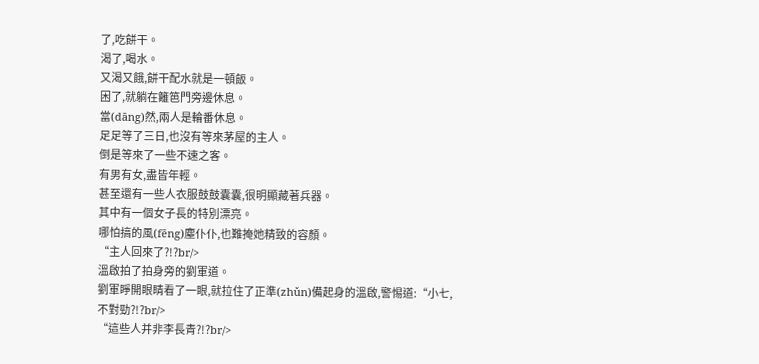了,吃餅干。
渴了,喝水。
又渴又餓,餅干配水就是一頓飯。
困了,就躺在籬笆門旁邊休息。
當(dāng)然,兩人是輪番休息。
足足等了三日,也沒有等來茅屋的主人。
倒是等來了一些不速之客。
有男有女,盡皆年輕。
甚至還有一些人衣服鼓鼓囊囊,很明顯藏著兵器。
其中有一個女子長的特別漂亮。
哪怕搞的風(fēng)塵仆仆,也難掩她精致的容顏。
“主人回來了?!?br/>
溫啟拍了拍身旁的劉軍道。
劉軍睜開眼睛看了一眼,就拉住了正準(zhǔn)備起身的溫啟,警惕道:“小七,不對勁?!?br/>
“這些人并非李長青?!?br/>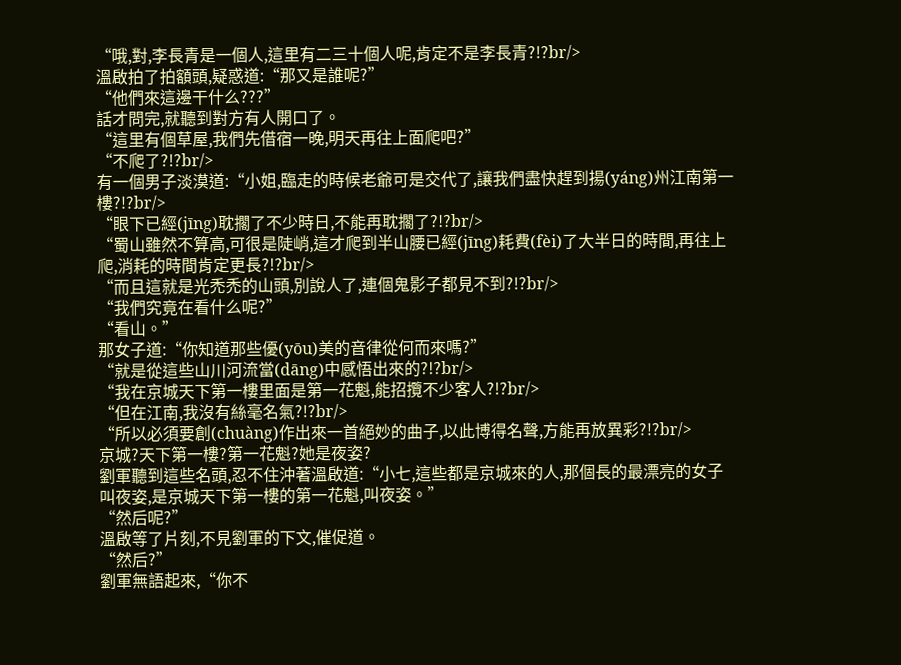“哦,對,李長青是一個人,這里有二三十個人呢,肯定不是李長青?!?br/>
溫啟拍了拍額頭,疑惑道:“那又是誰呢?”
“他們來這邊干什么???”
話才問完,就聽到對方有人開口了。
“這里有個草屋,我們先借宿一晚,明天再往上面爬吧?”
“不爬了?!?br/>
有一個男子淡漠道:“小姐,臨走的時候老爺可是交代了,讓我們盡快趕到揚(yáng)州江南第一樓?!?br/>
“眼下已經(jīng)耽擱了不少時日,不能再耽擱了?!?br/>
“蜀山雖然不算高,可很是陡峭,這才爬到半山腰已經(jīng)耗費(fèi)了大半日的時間,再往上爬,消耗的時間肯定更長?!?br/>
“而且這就是光禿禿的山頭,別說人了,連個鬼影子都見不到?!?br/>
“我們究竟在看什么呢?”
“看山。”
那女子道:“你知道那些優(yōu)美的音律從何而來嗎?”
“就是從這些山川河流當(dāng)中感悟出來的?!?br/>
“我在京城天下第一樓里面是第一花魁,能招攬不少客人?!?br/>
“但在江南,我沒有絲毫名氣?!?br/>
“所以必須要創(chuàng)作出來一首絕妙的曲子,以此博得名聲,方能再放異彩?!?br/>
京城?天下第一樓?第一花魁?她是夜姿?
劉軍聽到這些名頭,忍不住沖著溫啟道:“小七,這些都是京城來的人,那個長的最漂亮的女子叫夜姿,是京城天下第一樓的第一花魁,叫夜姿。”
“然后呢?”
溫啟等了片刻,不見劉軍的下文,催促道。
“然后?”
劉軍無語起來,“你不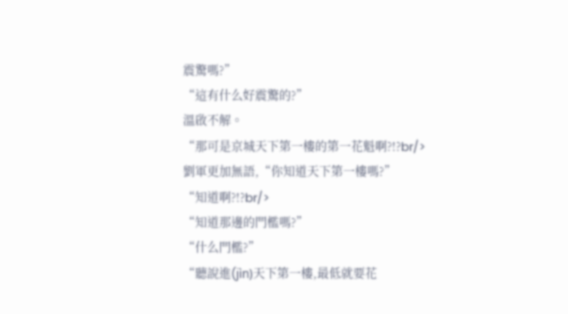震驚嗎?”
“這有什么好震驚的?”
溫啟不解。
“那可是京城天下第一樓的第一花魁啊?!?br/>
劉軍更加無語,“你知道天下第一樓嗎?”
“知道啊?!?br/>
“知道那邊的門檻嗎?”
“什么門檻?”
“聽說進(jìn)天下第一樓,最低就要花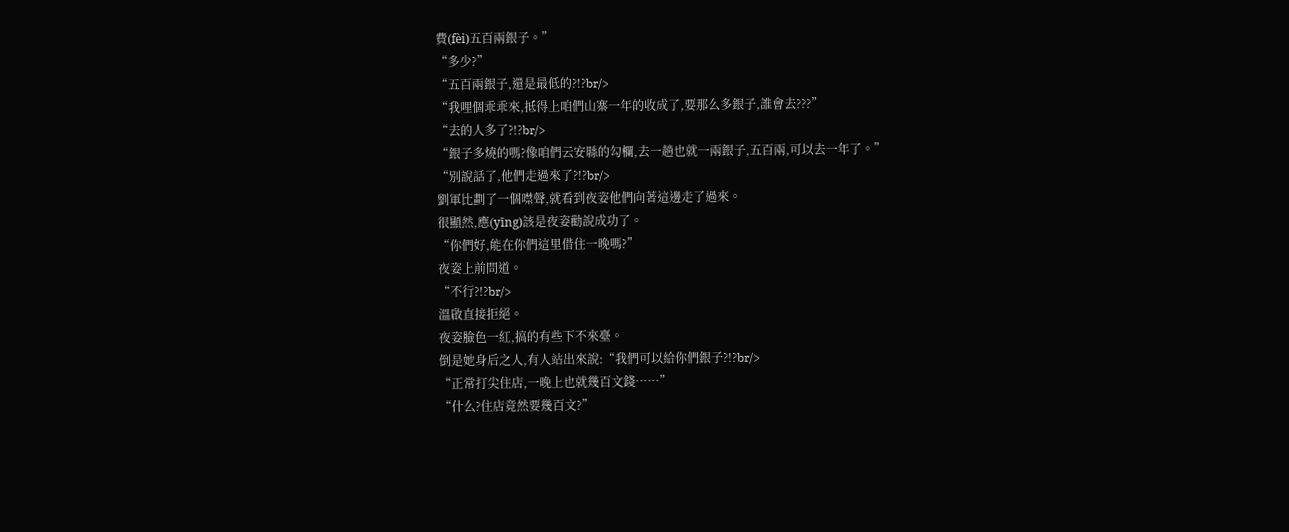費(fèi)五百兩銀子。”
“多少?”
“五百兩銀子,還是最低的?!?br/>
“我哩個乖乖來,抵得上咱們山寨一年的收成了,要那么多銀子,誰會去???”
“去的人多了?!?br/>
“銀子多燒的嗎?像咱們云安縣的勾欄,去一趟也就一兩銀子,五百兩,可以去一年了。”
“別說話了,他們走過來了?!?br/>
劉軍比劃了一個噤聲,就看到夜姿他們向著這邊走了過來。
很顯然,應(yīng)該是夜姿勸說成功了。
“你們好,能在你們這里借住一晚嗎?”
夜姿上前問道。
“不行?!?br/>
溫啟直接拒絕。
夜姿臉色一紅,搞的有些下不來臺。
倒是她身后之人,有人站出來說:“我們可以給你們銀子?!?br/>
“正常打尖住店,一晚上也就幾百文錢……”
“什么?住店竟然要幾百文?”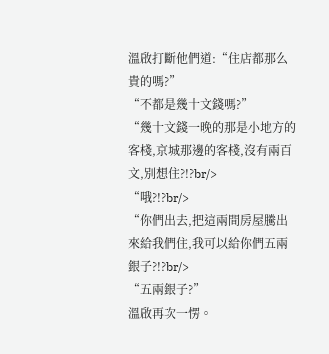溫啟打斷他們道:“住店都那么貴的嗎?”
“不都是幾十文錢嗎?”
“幾十文錢一晚的那是小地方的客棧,京城那邊的客棧,沒有兩百文,別想住?!?br/>
“哦?!?br/>
“你們出去,把這兩間房屋騰出來給我們住,我可以給你們五兩銀子?!?br/>
“五兩銀子?”
溫啟再次一愣。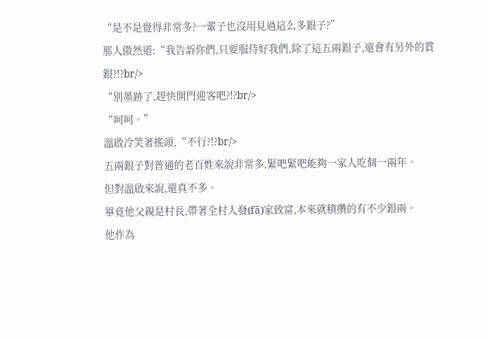“是不是覺得非常多?一輩子也沒用見過這么多銀子?”
那人傲然道:“我告訴你們,只要服侍好我們,除了這五兩銀子,還會有另外的賞銀?!?br/>
“別墨跡了,趕快開門迎客吧?!?br/>
“呵呵。”
溫啟冷笑著搖頭,“不行?!?br/>
五兩銀子對普通的老百姓來說非常多,緊吧緊吧能夠一家人吃個一兩年。
但對溫啟來說,還真不多。
畢竟他父親是村長,帶著全村人發(fā)家致富,本來就積攢的有不少銀兩。
他作為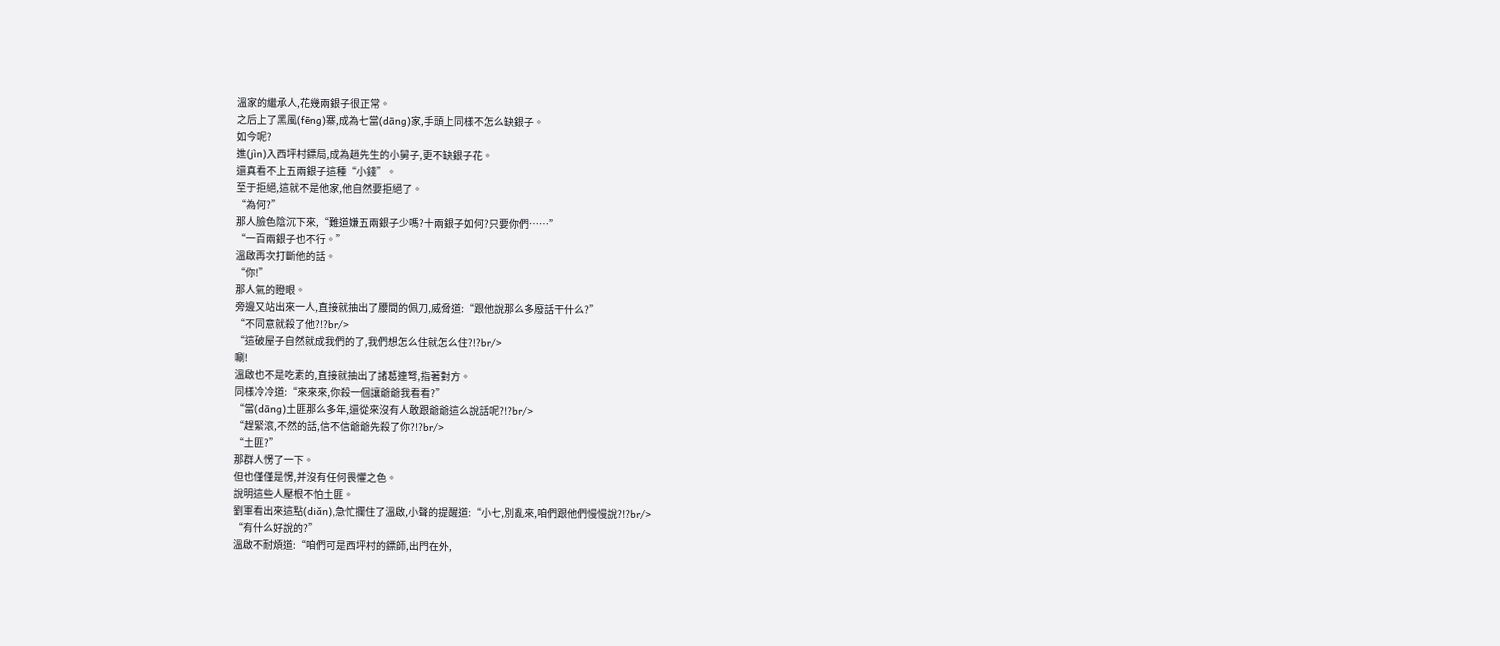溫家的繼承人,花幾兩銀子很正常。
之后上了黑風(fēng)寨,成為七當(dāng)家,手頭上同樣不怎么缺銀子。
如今呢?
進(jìn)入西坪村鏢局,成為趙先生的小舅子,更不缺銀子花。
還真看不上五兩銀子這種“小錢”。
至于拒絕,這就不是他家,他自然要拒絕了。
“為何?”
那人臉色陰沉下來,“難道嫌五兩銀子少嗎?十兩銀子如何?只要你們……”
“一百兩銀子也不行。”
溫啟再次打斷他的話。
“你!”
那人氣的瞪眼。
旁邊又站出來一人,直接就抽出了腰間的佩刀,威脅道:“跟他說那么多廢話干什么?”
“不同意就殺了他?!?br/>
“這破屋子自然就成我們的了,我們想怎么住就怎么住?!?br/>
唰!
溫啟也不是吃素的,直接就抽出了諸葛連弩,指著對方。
同樣冷冷道:“來來來,你殺一個讓爺爺我看看?”
“當(dāng)土匪那么多年,還從來沒有人敢跟爺爺這么說話呢?!?br/>
“趕緊滾,不然的話,信不信爺爺先殺了你?!?br/>
“土匪?”
那群人愣了一下。
但也僅僅是愣,并沒有任何畏懼之色。
說明這些人壓根不怕土匪。
劉軍看出來這點(diǎn),急忙攔住了溫啟,小聲的提醒道:“小七,別亂來,咱們跟他們慢慢說?!?br/>
“有什么好說的?”
溫啟不耐煩道:“咱們可是西坪村的鏢師,出門在外,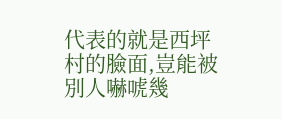代表的就是西坪村的臉面,豈能被別人嚇唬幾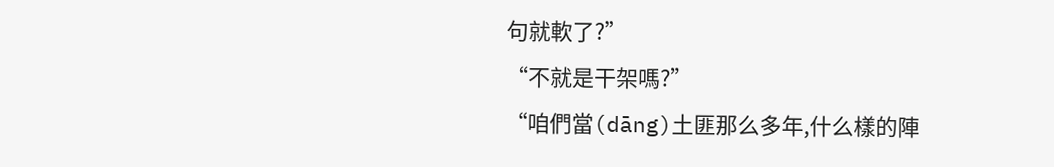句就軟了?”
“不就是干架嗎?”
“咱們當(dāng)土匪那么多年,什么樣的陣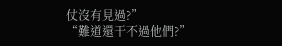仗沒有見過?”
“難道還干不過他們?”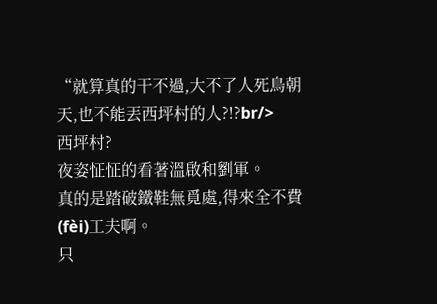“就算真的干不過,大不了人死鳥朝天,也不能丟西坪村的人?!?br/>
西坪村?
夜姿怔怔的看著溫啟和劉軍。
真的是踏破鐵鞋無覓處,得來全不費(fèi)工夫啊。
只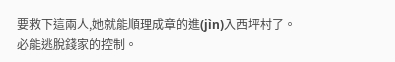要救下這兩人,她就能順理成章的進(jìn)入西坪村了。
必能逃脫錢家的控制。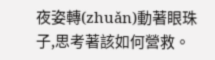夜姿轉(zhuǎn)動著眼珠子,思考著該如何營救。